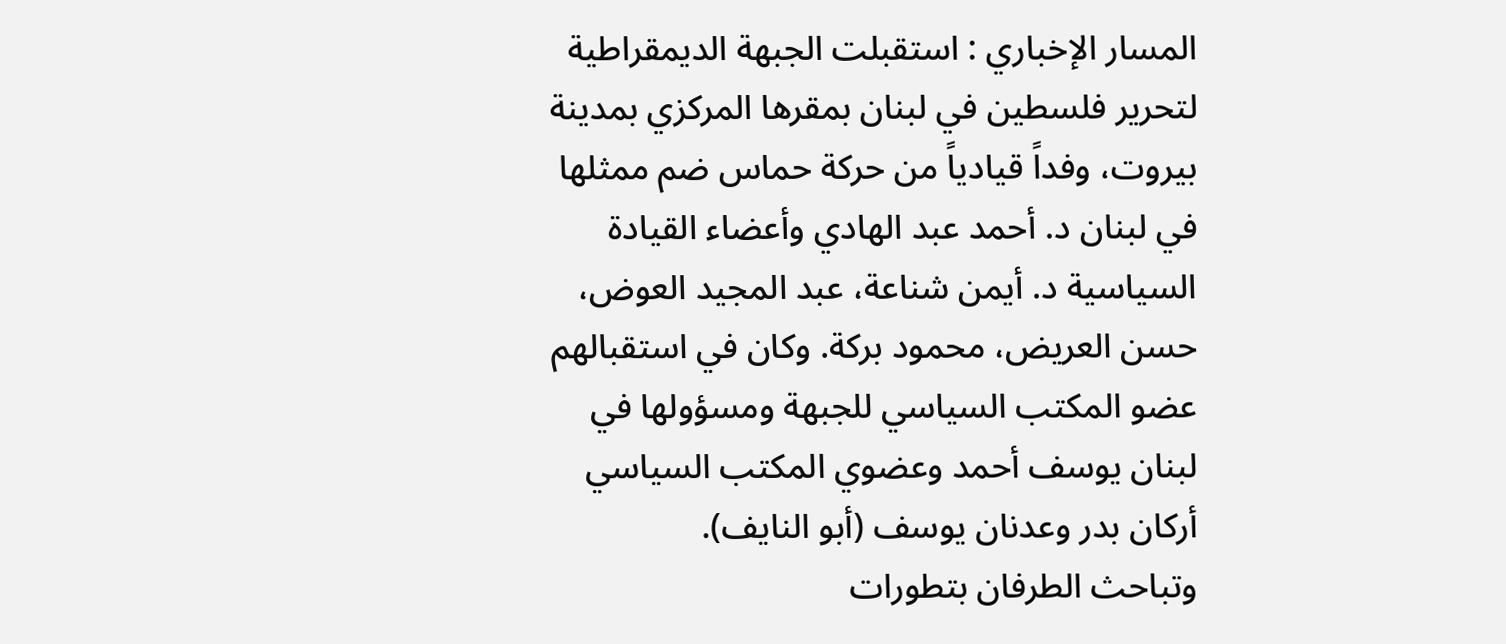المسار الإخباري : استقبلت الجبهة الديمقراطية لتحرير فلسطين في لبنان بمقرها المركزي بمدينة بيروت، وفداً قيادياً من حركة حماس ضم ممثلها في لبنان د. أحمد عبد الهادي وأعضاء القيادة السياسية د. أيمن شناعة، عبد المجيد العوض، حسن العريض، محمود بركة. وكان في استقبالهم عضو المكتب السياسي للجبهة ومسؤولها في لبنان يوسف أحمد وعضوي المكتب السياسي أركان بدر وعدنان يوسف (أبو النايف).
وتباحث الطرفان بتطورات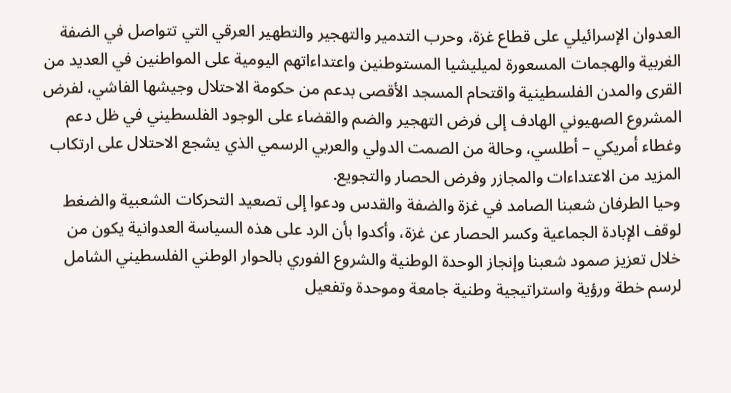العدوان الإسرائيلي على قطاع غزة، وحرب التدمير والتهجير والتطهير العرقي التي تتواصل في الضفة الغربية والهجمات المسعورة لميليشيا المستوطنين واعتداءاتهم اليومية على المواطنين في العديد من القرى والمدن الفلسطينية واقتحام المسجد الأقصى بدعم من حكومة الاحتلال وجيشها الفاشي، لفرض المشروع الصهيوني الهادف إلى فرض التهجير والضم والقضاء على الوجود الفلسطيني في ظل دعم وغطاء أمريكي – أطلسي، وحالة من الصمت الدولي والعربي الرسمي الذي يشجع الاحتلال على ارتكاب المزيد من الاعتداءات والمجازر وفرض الحصار والتجويع.
وحيا الطرفان شعبنا الصامد في غزة والضفة والقدس ودعوا إلى تصعيد التحركات الشعبية والضغط لوقف الإبادة الجماعية وكسر الحصار عن غزة، وأكدوا بأن الرد على هذه السياسة العدوانية يكون من خلال تعزيز صمود شعبنا وإنجاز الوحدة الوطنية والشروع الفوري بالحوار الوطني الفلسطيني الشامل لرسم خطة ورؤية واستراتيجية وطنية جامعة وموحدة وتفعيل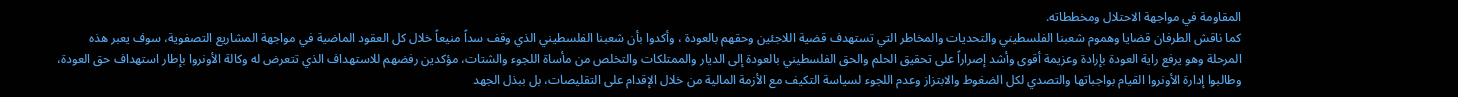المقاومة في مواجهة الاحتلال ومخططاته.
كما ناقش الطرفان قضايا وهموم شعبنا الفلسطيني والتحديات والمخاطر التي تستهدف قضية اللاجئين وحقهم بالعودة ، وأكدوا بأن شعبنا الفلسطيني الذي وقف سداً منيعاً خلال كل العقود الماضية في مواجهة المشاريع التصفوية، سوف يعبر هذه المرحلة وهو يرفع راية العودة بإرادة وعزيمة أقوى وأشد إصراراً على تحقيق الحلم والحق الفلسطيني بالعودة إلى الديار والممتلكات والتخلص من مأساة اللجوء والشتات، مؤكدين رفضهم للاستهداف الذي تتعرض له وكالة الأونروا بإطار استهداف حق العودة، وطالبوا إدارة الأونروا القيام بواجباتها والتصدي لكل الضغوط والابتزاز وعدم اللجوء لسياسة التكيف مع الأزمة المالية من خلال الإقدام على التقليصات، بل ببذل الجهد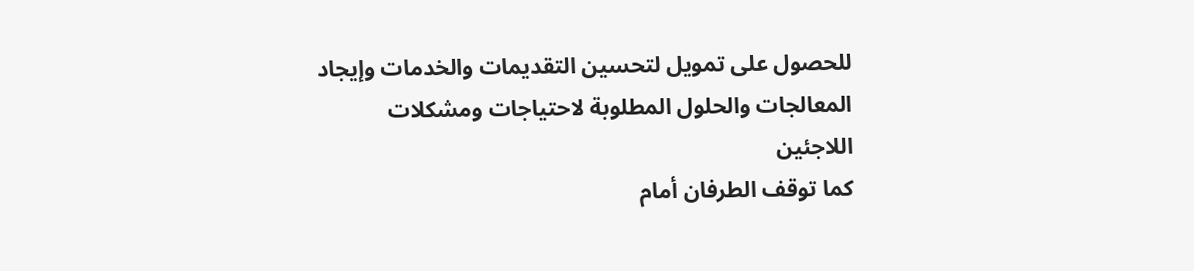للحصول على تمويل لتحسين التقديمات والخدمات وإيجاد المعالجات والحلول المطلوبة لاحتياجات ومشكلات اللاجئين
كما توقف الطرفان أمام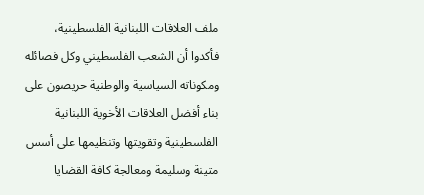ملف العلاقات اللبنانية الفلسطينية، فأكدوا أن الشعب الفلسطيني وكل فصائله ومكوناته السياسية والوطنية حريصون على بناء أفضل العلاقات الأخوية اللبنانية الفلسطينية وتقويتها وتنظيمها على أسس متينة وسليمة ومعالجة كافة القضايا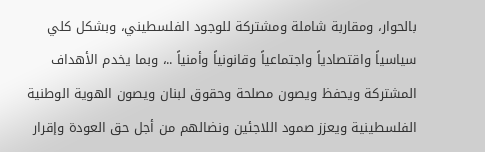بالحوار، ومقاربة شاملة ومشتركة للوجود الفلسطيني، وبشكل كلي سياسياً واقتصادياً واجتماعياً وقانونياً وأمنياً ..، وبما يخدم الأهداف المشتركة ويحفظ ويصون مصلحة وحقوق لبنان ويصون الهوية الوطنية الفلسطينية ويعزز صمود اللاجئين ونضالهم من أجل حق العودة وإقرار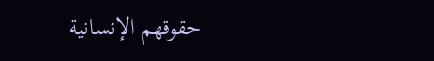حقوقهم الإنسانية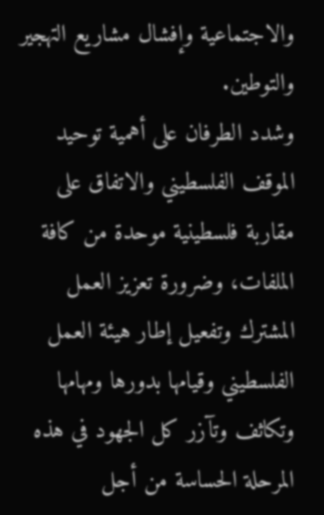والاجتماعية وإفشال مشاريع التهجير والتوطين.
وشدد الطرفان على أهمية توحيد الموقف الفلسطيني والاتفاق على مقاربة فلسطينية موحدة من كافة الملفات، وضرورة تعزيز العمل المشترك وتفعيل إطار هيئة العمل الفلسطيني وقيامها بدورها ومهامها وتكاثف وتآزر كل الجهود في هذه المرحلة الحساسة من أجل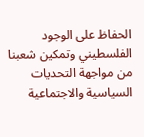الحفاظ على الوجود الفلسطيني وتمكين شعبنا من مواجهة التحديات السياسية والاجتماعية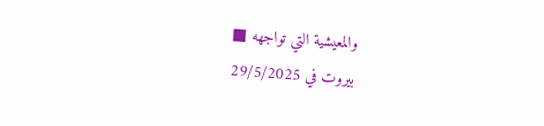والمعيشية التي تواجهه ■
بيروت في 29/5/2025